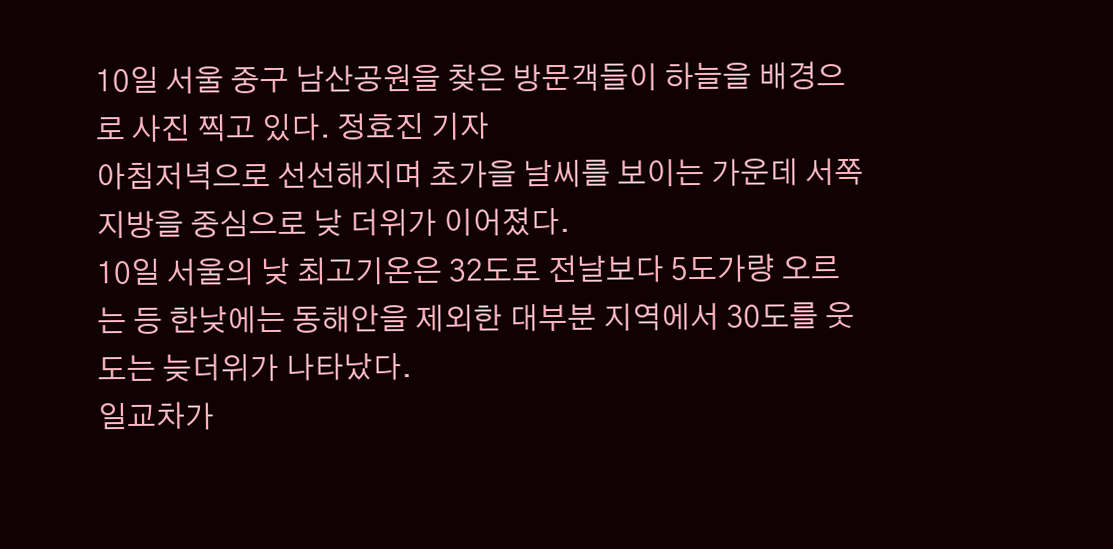10일 서울 중구 남산공원을 찾은 방문객들이 하늘을 배경으로 사진 찍고 있다. 정효진 기자
아침저녁으로 선선해지며 초가을 날씨를 보이는 가운데 서쪽 지방을 중심으로 낮 더위가 이어졌다.
10일 서울의 낮 최고기온은 32도로 전날보다 5도가량 오르는 등 한낮에는 동해안을 제외한 대부분 지역에서 30도를 웃도는 늦더위가 나타났다.
일교차가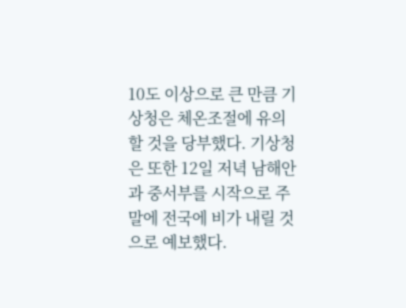10도 이상으로 큰 만큼 기상청은 체온조절에 유의할 것을 당부했다. 기상청은 또한 12일 저녁 남해안과 중서부를 시작으로 주말에 전국에 비가 내릴 것으로 예보했다.